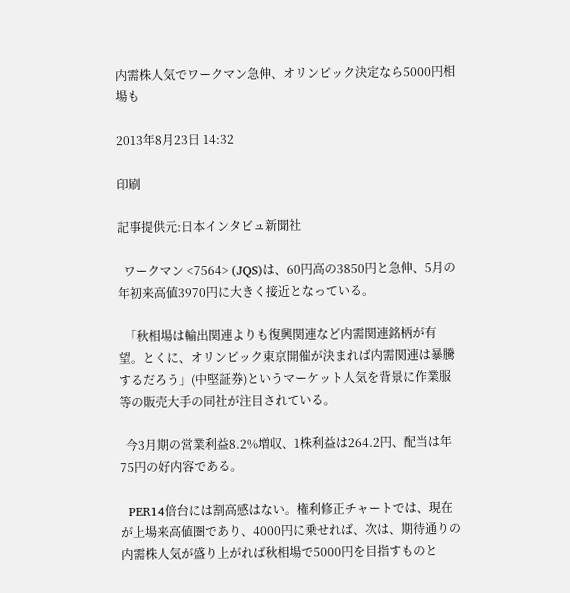内需株人気でワークマン急伸、オリンピック決定なら5000円相場も

2013年8月23日 14:32

印刷

記事提供元:日本インタビュ新聞社

  ワークマン <7564> (JQS)は、60円高の3850円と急伸、5月の年初来高値3970円に大きく接近となっている。

  「秋相場は輸出関連よりも復興関連など内需関連銘柄が有望。とくに、オリンピック東京開催が決まれば内需関連は暴騰するだろう」(中堅証券)というマーケット人気を背景に作業服等の販売大手の同社が注目されている。

  今3月期の営業利益8.2%増収、1株利益は264.2円、配当は年75円の好内容である。

  PER14倍台には割高感はない。権利修正チャートでは、現在が上場来高値圏であり、4000円に乗せれば、次は、期待通りの内需株人気が盛り上がれば秋相場で5000円を目指すものと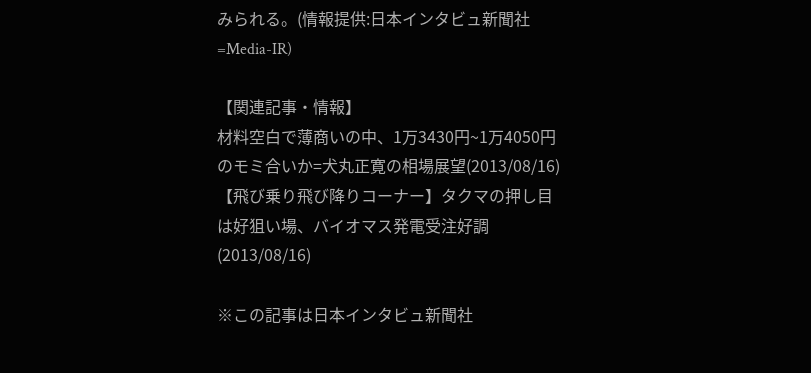みられる。(情報提供:日本インタビュ新聞社=Media-IR)

【関連記事・情報】
材料空白で薄商いの中、1万3430円~1万4050円のモミ合いか=犬丸正寛の相場展望(2013/08/16)
【飛び乗り飛び降りコーナー】タクマの押し目は好狙い場、バイオマス発電受注好調(2013/08/16)

※この記事は日本インタビュ新聞社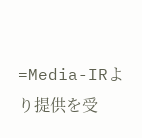=Media-IRより提供を受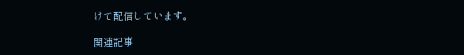けて配信しています。

関連記事